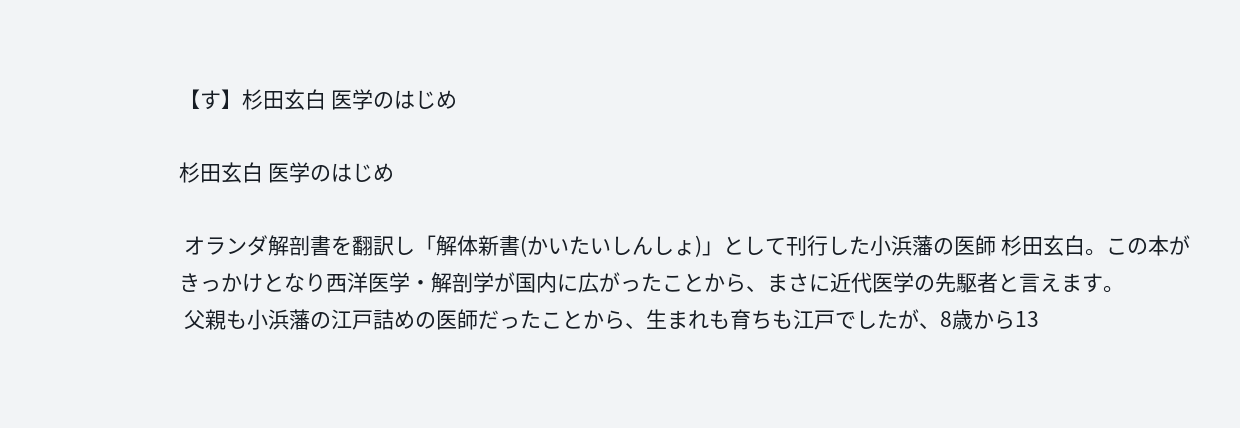【す】杉田玄白 医学のはじめ

杉田玄白 医学のはじめ

 オランダ解剖書を翻訳し「解体新書(かいたいしんしょ)」として刊行した小浜藩の医師 杉田玄白。この本がきっかけとなり西洋医学・解剖学が国内に広がったことから、まさに近代医学の先駆者と言えます。
 父親も小浜藩の江戸詰めの医師だったことから、生まれも育ちも江戸でしたが、8歳から13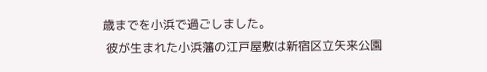歳までを小浜で過ごしました。
 彼が生まれた小浜藩の江戸屋敷は新宿区立矢来公園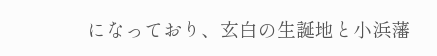になっており、玄白の生誕地と小浜藩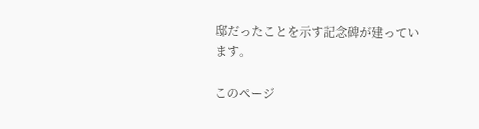邸だったことを示す記念碑が建っています。

このページ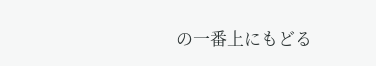の一番上にもどる